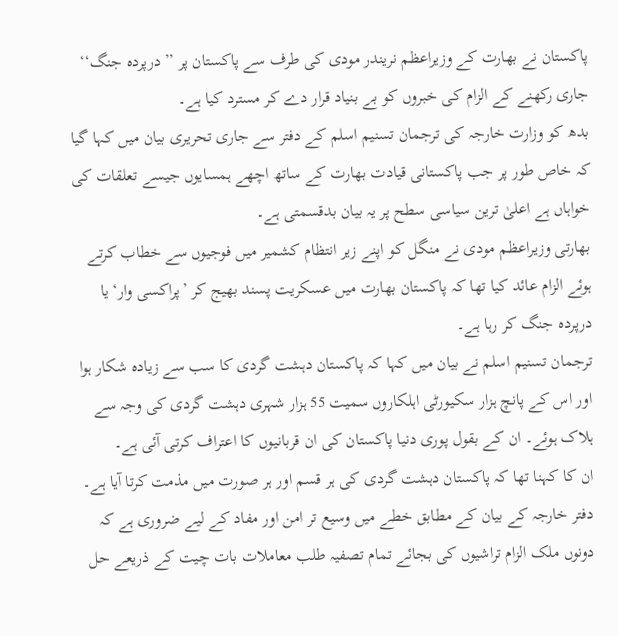پاکستان نے بھارت کے وزیراعظم نریندر مودی کی طرف سے پاکستان پر ’’درپردہ جنگ‘‘ جاری رکھنے کے الزام کی خبروں کو بے بنیاد قرار دے کر مسترد کیا ہے۔
بدھ کو وزارت خارجہ کی ترجمان تسنیم اسلم کے دفتر سے جاری تحریری بیان میں کہا گیا کہ خاص طور پر جب پاکستانی قیادت بھارت کے ساتھ اچھے ہمسایوں جیسے تعلقات کی خواہاں ہے اعلیٰ ترین سیاسی سطح پر یہ بیان بدقسمتی ہے۔
بھارتی وزیراعظم مودی نے منگل کو اپنے زیر انتظام کشمیر میں فوجیوں سے خطاب کرتے ہوئے الزام عائد کیا تھا کہ پاکستان بھارت میں عسکریت پسند بھیج کر ’پراکسی وار‘ یا درپردہ جنگ کر رہا ہے۔
ترجمان تسنیم اسلم نے بیان میں کہا کہ پاکستان دہشت گردی کا سب سے زیادہ شکار ہوا اور اس کے پانچ ہزار سکیورٹی اہلکاروں سمیت 55 ہزار شہری دہشت گردی کی وجہ سے ہلاک ہوئے۔ ان کے بقول پوری دنیا پاکستان کی ان قربانیوں کا اعتراف کرتی آئی ہے۔
ان کا کہنا تھا کہ پاکستان دہشت گردی کی ہر قسم اور ہر صورت میں مذمت کرتا آیا ہے۔
دفتر خارجہ کے بیان کے مطابق خطے میں وسیع تر امن اور مفاد کے لیے ضروری ہے کہ دونوں ملک الزام تراشیوں کی بجائے تمام تصفیہ طلب معاملات بات چیت کے ذریعے حل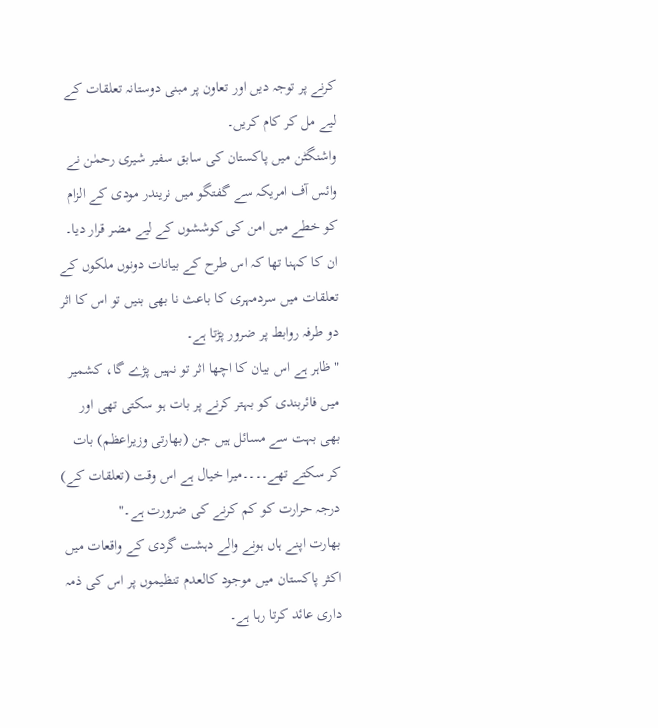کرنے پر توجہ دیں اور تعاون پر مبنی دوستانہ تعلقات کے لیے مل کر کام کریں۔
واشنگٹن میں پاکستان کی سابق سفیر شیری رحمٰن نے وائس آف امریکہ سے گفتگو میں نریندر مودی کے الزام کو خطے میں امن کی کوششوں کے لیے مضر قرار دیا۔
ان کا کہنا تھا کہ اس طرح کے بیانات دونوں ملکوں کے تعلقات میں سردمہری کا باعث نا بھی بنیں تو اس کا اثر دو طرفہ روابط پر ضرور پڑتا ہے۔
"ظاہر ہے اس بیان کا اچھا اثر تو نہیں پڑے گا، کشمیر میں فائربندی کو بہتر کرنے پر بات ہو سکتی تھی اور بھی بہت سے مسائل ہیں جن (بھارتی وزیراعظم) بات کر سکتے تھے۔۔۔۔میرا خیال ہے اس وقت (تعلقات کے) درجہ حرارت کو کم کرنے کی ضرورت ہے۔"
بھارت اپنے ہاں ہونے والے دہشت گردی کے واقعات میں اکثر پاکستان میں موجود کالعدم تنظیموں پر اس کی ذمہ داری عائد کرتا رہا ہے۔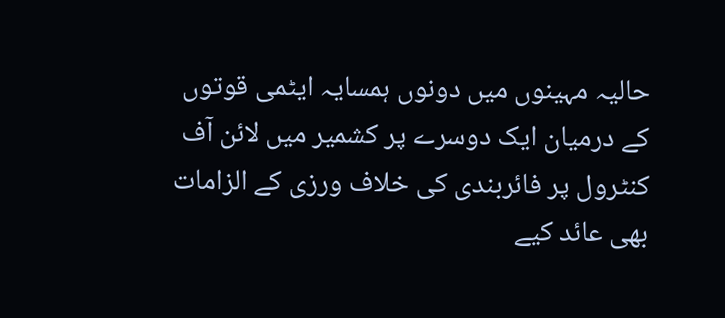حالیہ مہینوں میں دونوں ہمسایہ ایٹمی قوتوں کے درمیان ایک دوسرے پر کشمیر میں لائن آف کنٹرول پر فائربندی کی خلاف ورزی کے الزامات بھی عائد کیے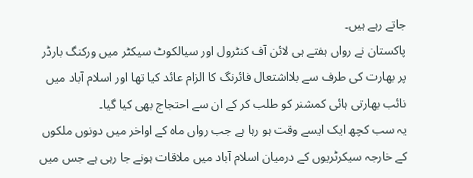جاتے رہے ہیں۔
پاکستان نے رواں ہفتے ہی لائن آف کنٹرول اور سیالکوٹ سیکٹر میں ورکنگ بارڈر پر بھارت کی طرف سے بلااشتعال فائرنگ کا الزام عائد کیا تھا اور اسلام آباد میں نائب بھارتی ہائی کمشنر کو طلب کر کے ان سے احتجاج بھی کیا گیا۔
یہ سب کچھ ایک ایسے وقت ہو رہا ہے جب رواں ماہ کے اواخر میں دونوں ملکوں کے خارجہ سیکرٹریوں کے درمیان اسلام آباد میں ملاقات ہونے جا رہی ہے جس میں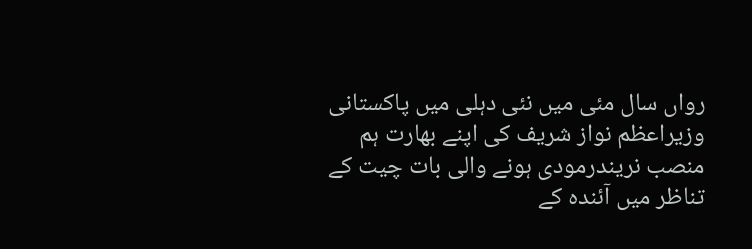رواں سال مئی میں نئی دہلی میں پاکستانی وزیراعظم نواز شریف کی اپنے بھارت ہم منصب نریندرمودی ہونے والی بات چیت کے تناظر میں آئندہ کے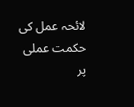لائحہ عمل کی حکمت عملی پر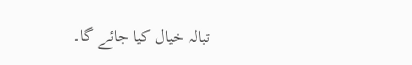تبالہ خیال کیا جائے گا۔